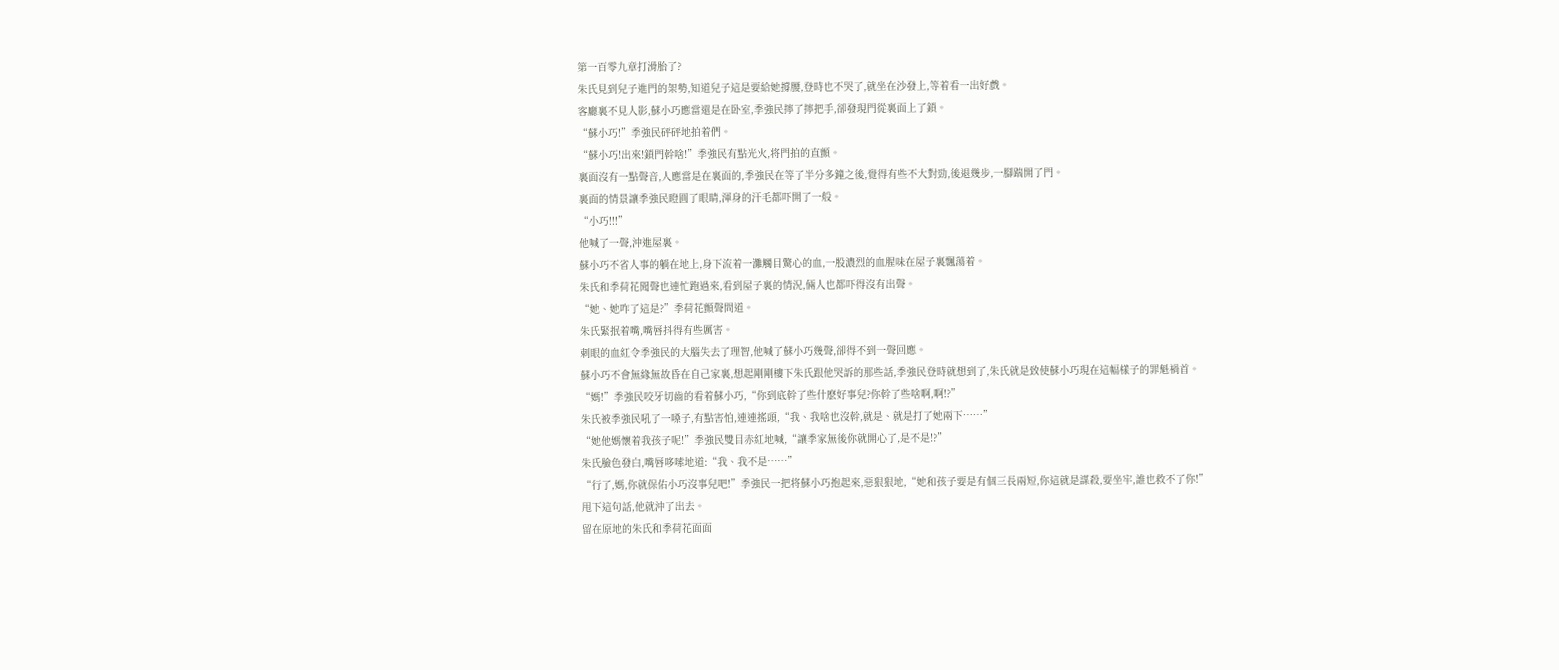第一百零九章打滑胎了?
朱氏見到兒子進門的架勢,知道兒子這是要給她撐腰,登時也不哭了,就坐在沙發上,等着看一出好戲。
客廳裏不見人影,蘇小巧應當還是在卧室,季強民擰了擰把手,卻發現門從裏面上了鎖。
“蘇小巧!”季強民砰砰地拍着們。
“蘇小巧!出來!鎖門幹啥!”季強民有點光火,将門拍的直顫。
裏面沒有一點聲音,人應當是在裏面的,季強民在等了半分多鐘之後,覺得有些不大對勁,後退幾步,一腳踹開了門。
裏面的情景讓季強民瞪圓了眼睛,渾身的汗毛都吓開了一般。
“小巧!!!”
他喊了一聲,沖進屋裏。
蘇小巧不省人事的躺在地上,身下流着一灘觸目驚心的血,一股濃烈的血腥味在屋子裏飄蕩着。
朱氏和季荷花聞聲也連忙跑過來,看到屋子裏的情況,倆人也都吓得沒有出聲。
“她、她咋了這是?”季荷花顫聲問道。
朱氏緊抿着嘴,嘴唇抖得有些厲害。
刺眼的血紅令季強民的大腦失去了理智,他喊了蘇小巧幾聲,卻得不到一聲回應。
蘇小巧不會無緣無故昏在自己家裏,想起剛剛樓下朱氏跟他哭訴的那些話,季強民登時就想到了,朱氏就是致使蘇小巧現在這幅樣子的罪魁禍首。
“媽!”季強民咬牙切齒的看着蘇小巧,“你到底幹了些什麽好事兒?你幹了些啥啊,啊!?”
朱氏被季強民吼了一嗓子,有點害怕,連連搖頭,“我、我啥也沒幹,就是、就是打了她兩下……”
“她他媽懷着我孩子呢!”季強民雙目赤紅地喊,“讓季家無後你就開心了,是不是!?”
朱氏臉色發白,嘴唇哆嗦地道:“我、我不是……”
“行了,媽,你就保佑小巧沒事兒吧!”季強民一把将蘇小巧抱起來,惡狠狠地,“她和孩子要是有個三長兩短,你這就是謀殺,要坐牢,誰也救不了你!”
甩下這句話,他就沖了出去。
留在原地的朱氏和季荷花面面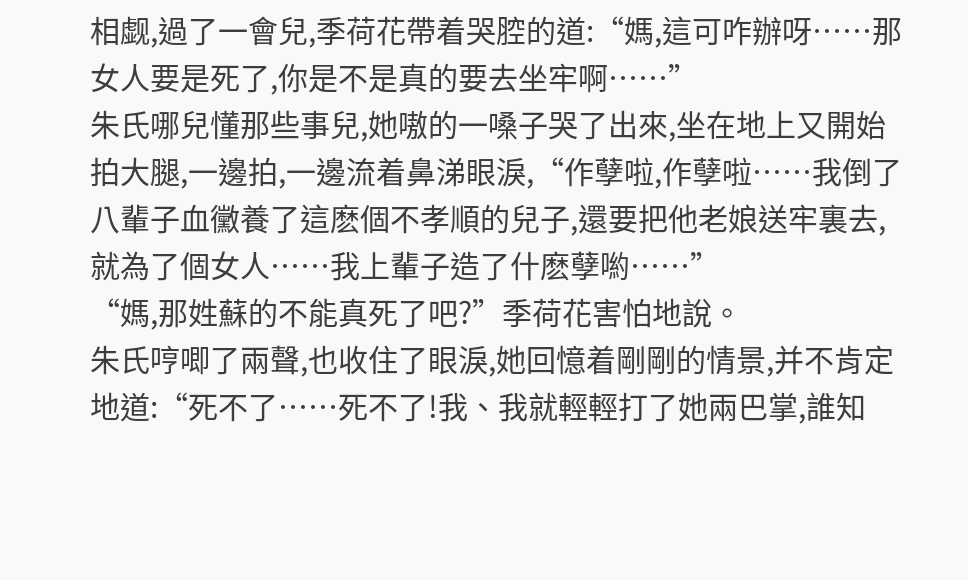相觑,過了一會兒,季荷花帶着哭腔的道:“媽,這可咋辦呀……那女人要是死了,你是不是真的要去坐牢啊……”
朱氏哪兒懂那些事兒,她嗷的一嗓子哭了出來,坐在地上又開始拍大腿,一邊拍,一邊流着鼻涕眼淚,“作孽啦,作孽啦……我倒了八輩子血黴養了這麽個不孝順的兒子,還要把他老娘送牢裏去,就為了個女人……我上輩子造了什麽孽喲……”
“媽,那姓蘇的不能真死了吧?”季荷花害怕地說。
朱氏哼唧了兩聲,也收住了眼淚,她回憶着剛剛的情景,并不肯定地道:“死不了……死不了!我、我就輕輕打了她兩巴掌,誰知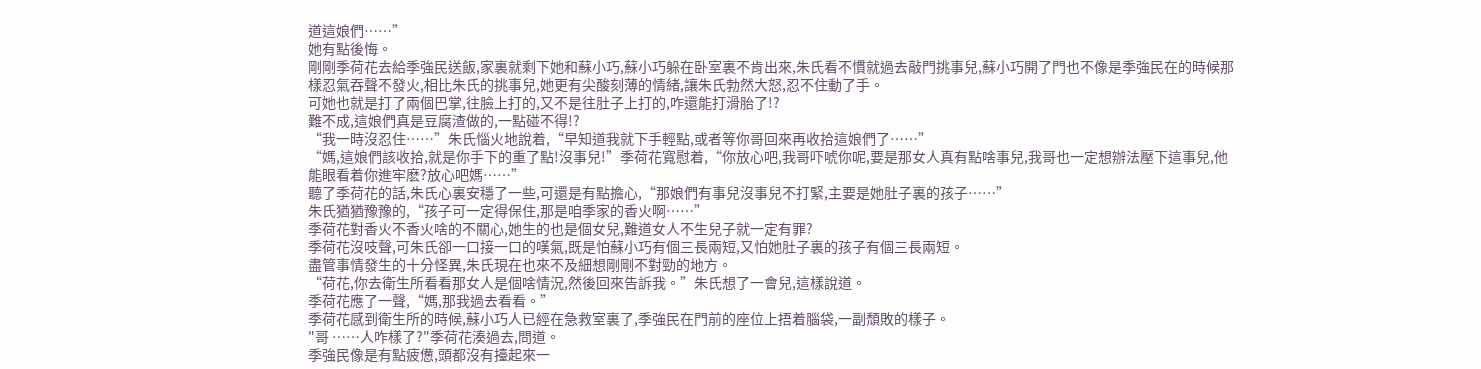道這娘們……”
她有點後悔。
剛剛季荷花去給季強民送飯,家裏就剩下她和蘇小巧,蘇小巧躲在卧室裏不肯出來,朱氏看不慣就過去敲門挑事兒,蘇小巧開了門也不像是季強民在的時候那樣忍氣吞聲不發火,相比朱氏的挑事兒,她更有尖酸刻薄的情緒,讓朱氏勃然大怒,忍不住動了手。
可她也就是打了兩個巴掌,往臉上打的,又不是往肚子上打的,咋還能打滑胎了!?
難不成,這娘們真是豆腐渣做的,一點碰不得!?
“我一時沒忍住……”朱氏惱火地說着,“早知道我就下手輕點,或者等你哥回來再收拾這娘們了……”
“媽,這娘們該收拾,就是你手下的重了點!沒事兒!”季荷花寬慰着,“你放心吧,我哥吓唬你呢,要是那女人真有點啥事兒,我哥也一定想辦法壓下這事兒,他能眼看着你進牢麽?放心吧媽……”
聽了季荷花的話,朱氏心裏安穩了一些,可還是有點擔心,“那娘們有事兒沒事兒不打緊,主要是她肚子裏的孩子……”
朱氏猶猶豫豫的,“孩子可一定得保住,那是咱季家的香火啊……”
季荷花對香火不香火啥的不關心,她生的也是個女兒,難道女人不生兒子就一定有罪?
季荷花沒吱聲,可朱氏卻一口接一口的嘆氣,既是怕蘇小巧有個三長兩短,又怕她肚子裏的孩子有個三長兩短。
盡管事情發生的十分怪異,朱氏現在也來不及細想剛剛不對勁的地方。
“荷花,你去衛生所看看那女人是個啥情況,然後回來告訴我。”朱氏想了一會兒,這樣說道。
季荷花應了一聲,“媽,那我過去看看。”
季荷花感到衛生所的時候,蘇小巧人已經在急救室裏了,季強民在門前的座位上捂着腦袋,一副頹敗的樣子。
"哥 ……人咋樣了?"季荷花湊過去,問道。
季強民像是有點疲憊,頭都沒有擡起來一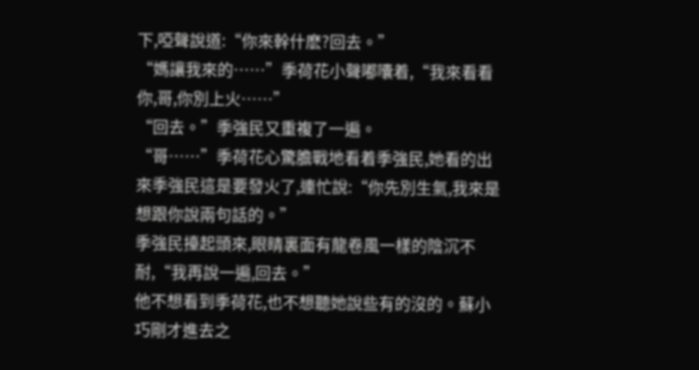下,啞聲說道:“你來幹什麽?回去。”
“媽讓我來的……”季荷花小聲嘟囔着,“我來看看你,哥,你別上火……”
“回去。”季強民又重複了一遍。
“哥……”季荷花心驚膽戰地看着季強民,她看的出來季強民這是要發火了,連忙說:“你先別生氣,我來是想跟你說兩句話的。”
季強民擡起頭來,眼睛裏面有龍卷風一樣的陰沉不耐,“我再說一遍,回去。”
他不想看到季荷花,也不想聽她說些有的沒的。蘇小巧剛才進去之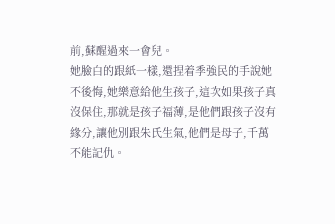前,蘇醒過來一會兒。
她臉白的跟紙一樣,還捏着季強民的手說她不後悔,她樂意給他生孩子,這次如果孩子真沒保住,那就是孩子福薄,是他們跟孩子沒有緣分,讓他別跟朱氏生氣,他們是母子,千萬不能記仇。